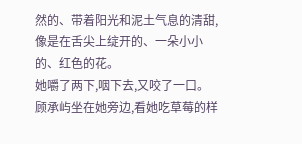然的、带着阳光和泥土气息的清甜,像是在舌尖上绽开的、一朵小小的、红色的花。
她嚼了两下,咽下去,又咬了一口。
顾承屿坐在她旁边,看她吃草莓的样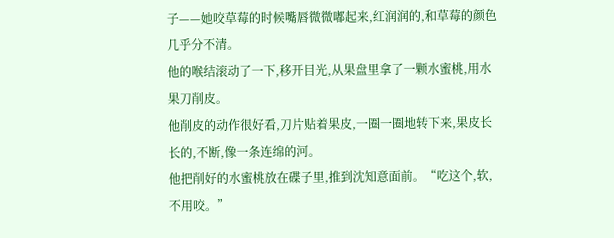子——她咬草莓的时候嘴唇微微嘟起来,红润润的,和草莓的颜色几乎分不清。
他的喉结滚动了一下,移开目光,从果盘里拿了一颗水蜜桃,用水果刀削皮。
他削皮的动作很好看,刀片贴着果皮,一圈一圈地转下来,果皮长长的,不断,像一条连绵的河。
他把削好的水蜜桃放在碟子里,推到沈知意面前。“吃这个,软,不用咬。”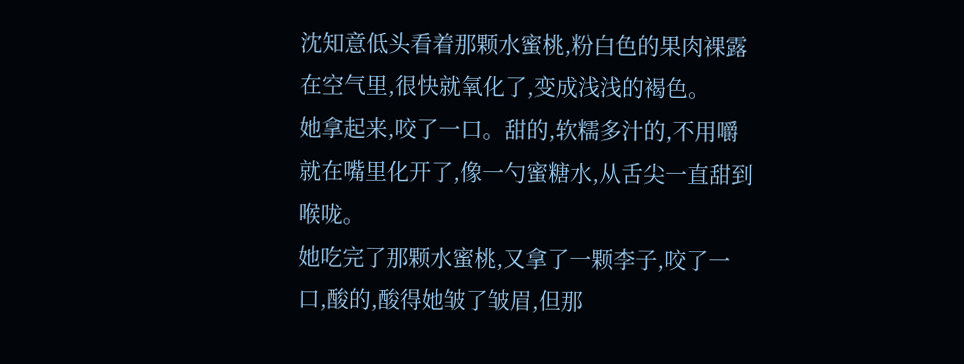沈知意低头看着那颗水蜜桃,粉白色的果肉裸露在空气里,很快就氧化了,变成浅浅的褐色。
她拿起来,咬了一口。甜的,软糯多汁的,不用嚼就在嘴里化开了,像一勺蜜糖水,从舌尖一直甜到喉咙。
她吃完了那颗水蜜桃,又拿了一颗李子,咬了一口,酸的,酸得她皱了皱眉,但那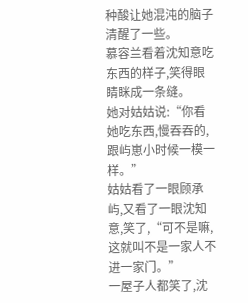种酸让她混沌的脑子清醒了一些。
慕容兰看着沈知意吃东西的样子,笑得眼睛眯成一条缝。
她对姑姑说:“你看她吃东西,慢吞吞的,跟屿崽小时候一模一样。”
姑姑看了一眼顾承屿,又看了一眼沈知意,笑了,“可不是嘛,这就叫不是一家人不进一家门。”
一屋子人都笑了,沈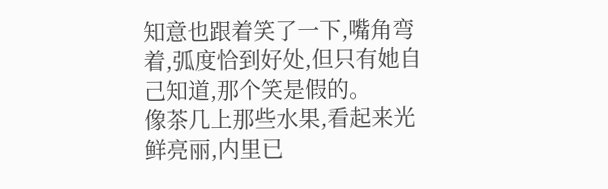知意也跟着笑了一下,嘴角弯着,弧度恰到好处,但只有她自己知道,那个笑是假的。
像茶几上那些水果,看起来光鲜亮丽,内里已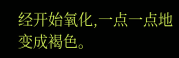经开始氧化,一点一点地变成褐色。